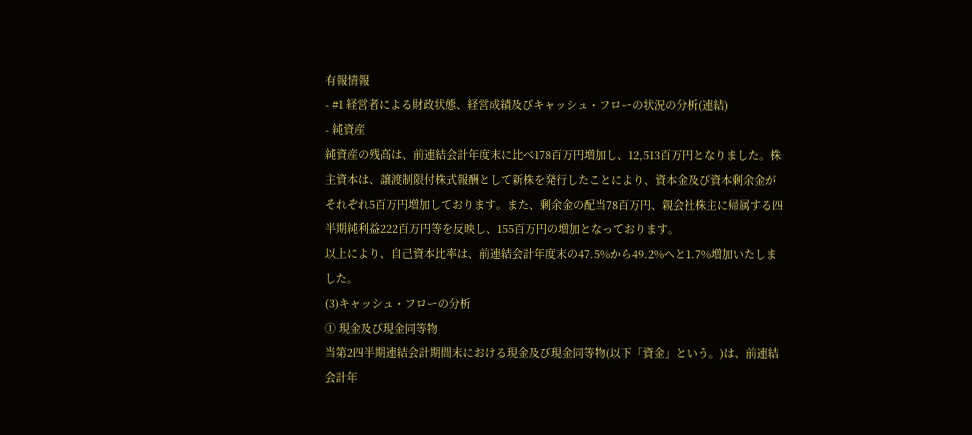有報情報
- #1 経営者による財政状態、経営成績及びキャッシュ・フローの状況の分析(連結)
- 純資産
純資産の残高は、前連結会計年度末に比べ178百万円増加し、12,513百万円となりました。株主資本は、譲渡制限付株式報酬として新株を発行したことにより、資本金及び資本剰余金がそれぞれ5百万円増加しております。また、剰余金の配当78百万円、親会社株主に帰属する四半期純利益222百万円等を反映し、155百万円の増加となっております。
以上により、自己資本比率は、前連結会計年度末の47.5%から49.2%へと1.7%増加いたしました。
(3)キャッシュ・フローの分析
① 現金及び現金同等物
当第2四半期連結会計期間末における現金及び現金同等物(以下「資金」という。)は、前連結会計年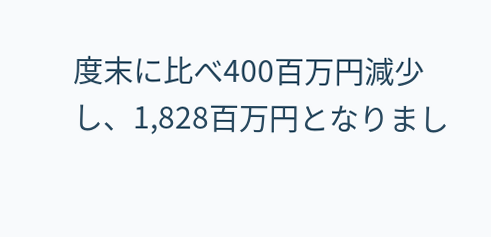度末に比べ400百万円減少し、1,828百万円となりまし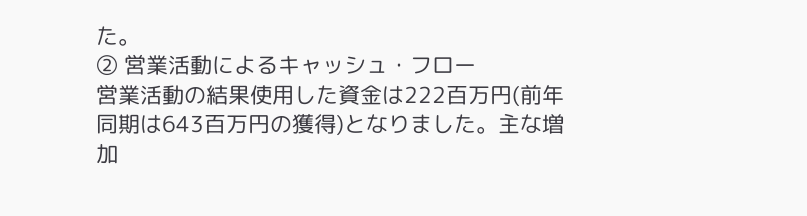た。
② 営業活動によるキャッシュ・フロー
営業活動の結果使用した資金は222百万円(前年同期は643百万円の獲得)となりました。主な増加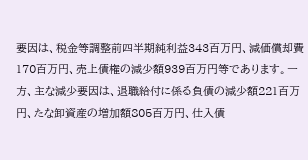要因は、税金等調整前四半期純利益343百万円、減価償却費170百万円、売上債権の減少額939百万円等であります。一方、主な減少要因は、退職給付に係る負債の減少額221百万円、たな卸資産の増加額805百万円、仕入債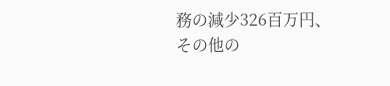務の減少326百万円、その他の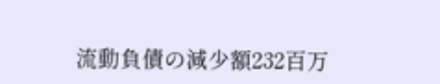流動負債の減少額232百万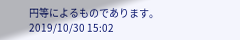円等によるものであります。2019/10/30 15:02